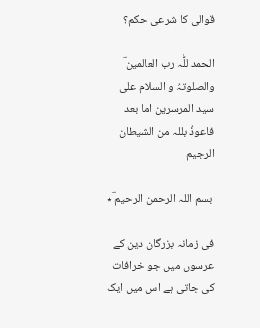قوالی کا شرعی حکم؟

الحمد للّٰہ رب العالمین ؔ والصلوتہُ و السلام علی سید المرسرین اما بعد فاعوذُ بللہ من الشیطان الرجیم

 بسم اللہ الرحمن الرحیم ؔ٭

فی زمانہ بزرگان دین کے عرسوں میں جو خرافات کی جاتی ہے اس میں ایک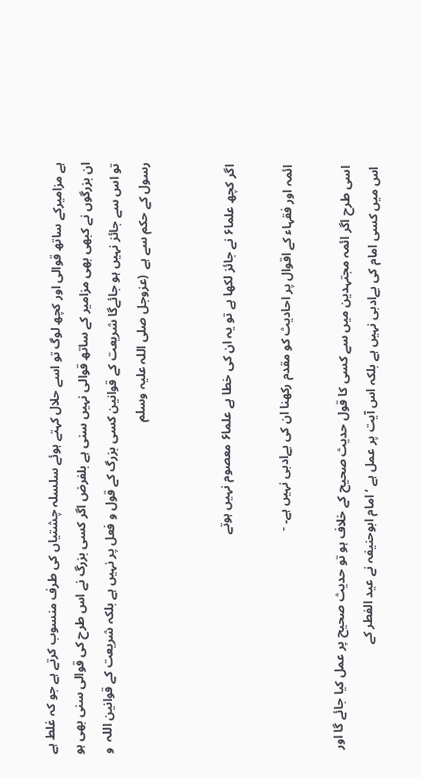ہے مزامیرکے ساتھ قوالی اور کچھ لوگ تو اسے حلال کہتے ہوئے سلسلہ چشتیاں کی طرف منسوب کرتے ہے جو کہ غلط ہے ان بزرگوں نے کبھی بھی مزامیر کے ساتھ قوالی نہیں سنی ہے بلفرض اگر کسی بزرگ نے اس طرح کی قوالی سنی بھی ہو تو اس سے جائز نہیں ہو جائےگا شریعت کے قوانین کسی بزرگ کے قول و فعل پر نہیں ہے بلکہ شریعت کے قوانین اللہ  و رسول کے حکم سے ہے  (عزوجل صلی اللہ علیہ وسلم


اگر کچھ علما۶ نے جائز لکھا ہے تو یہ ان کی خطا ہے علما۶ معصوم نہیں ہوتے

ائمہ اور فقہاء کے اقوال پر احادیث کو مقدم رکھنا ان کی بےادبی نہیں ہے۔ -

اسی طرح اگر ائمہ مجتہدین میں سے کسی کا قول حدیث صحیح کے خلاف ہو تو حدیث صحیح پر عمل کیا جائے گا اور اس میں کسی امام کی بےادبی نہیں ہے بلکہ اس آیت پر عمل ہے ‘ امام ابوحنیفہ نے عید الفطر کے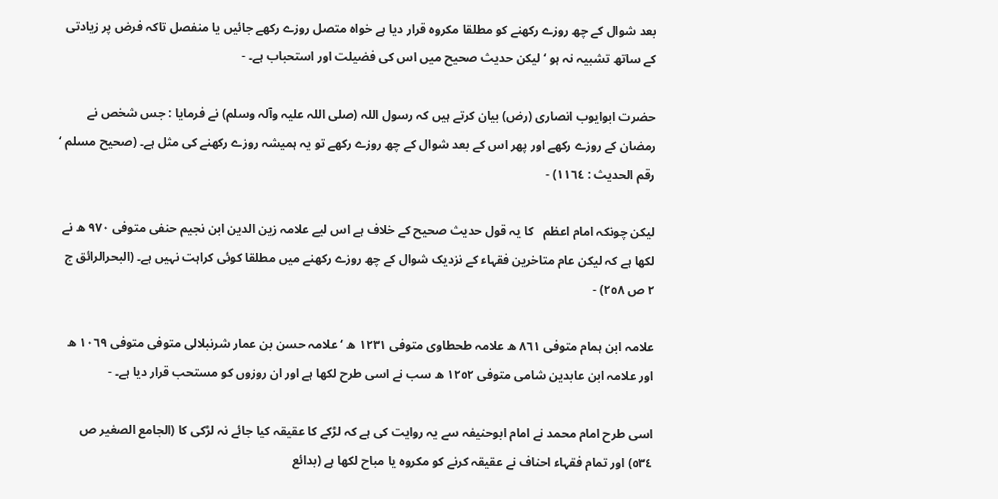بعد شوال کے چھ روزے رکھنے کو مطلقا مکروہ قرار دیا ہے خواہ متصل روزے رکھے جائیں یا منفصل تاکہ فرض پر زیادتی کے ساتھ تشبیہ نہ ہو ‘ لیکن حدیث صحیح میں اس کی فضیلت اور استحباب ہے۔ -

حضرت ابوایوب انصاری (رض) بیان کرتے ہیں کہ رسول اللہ (صلی اللہ علیہ وآلہ وسلم) نے فرمایا : جس شخص نے رمضان کے روزے رکھے اور پھر اس کے بعد شوال کے چھ روزے رکھے تو یہ ہمیشہ روزے رکھنے کی مثل ہے۔ (صحیح مسلم ‘ رقم الحدیث : ١١٦٤) -

لیکن چونکہ امام اعظم   کا یہ قول حدیث صحیح کے خلاف ہے اس لیے علامہ زین الدین ابن نجیم حنفی متوفی ٩٧٠ ھ نے لکھا ہے کہ لیکن عام متاخرین فقہاء کے نزدیک شوال کے چھ روزے رکھنے میں مطلقا کوئی کراہت نہیں ہے۔ (البحرالرائق ج ٢ ص ٢٥٨) -

علامہ ابن ہمام متوفی ٨٦١ ھ علامہ طحطاوی متوفی ١٢٣١ ھ ‘ علامہ حسن بن عمار شرنبلالی متوفی متوفی ١٠٦٩ ھ اور علامہ ابن عابدین شامی متوفی ١٢٥٢ ھ سب نے اسی طرح لکھا ہے اور ان روزوں کو مستحب قرار دیا ہے۔ -

اسی طرح امام محمد نے امام ابوحنیفہ سے یہ روایت کی ہے کہ لڑکے کا عقیقہ کیا جائے نہ لڑکی کا (الجامع الصغیر ص ٥٣٤) اور تمام فقہاء احناف نے عقیقہ کرنے کو مکروہ یا مباح لکھا ہے (بدائع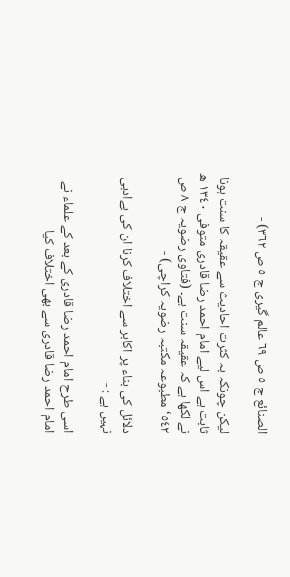الصنائع ج ٥ ص ٦٩ عالم گیری ج ٥ ص ٣٦٢) -

لیکن چونکہ بہ کثرت احادیث سے عقیقہ کا سنت ہونا ثابت ہے اس لیے امام احمد رضا قادری متوفی ١٣٤٠ ھ نے لکھا ہے کہ عقیقہ سنت ہے۔ (فتاوی رضویہ ج ٨ ص ٥٤٢‘ مطبوعہ مکتبہ رضویہ کراچی) -

دلائل کی بناء پر اکابر سے اختلاف کرنا ان کی بےادبی نہیں ہے : -

اسی طرح امام احمد رضا قادری کے بعد کے علماء نے امام احمد رضا قادری سے بھی اختلاف کیا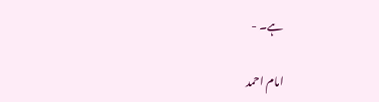ہے۔ -

امام احمد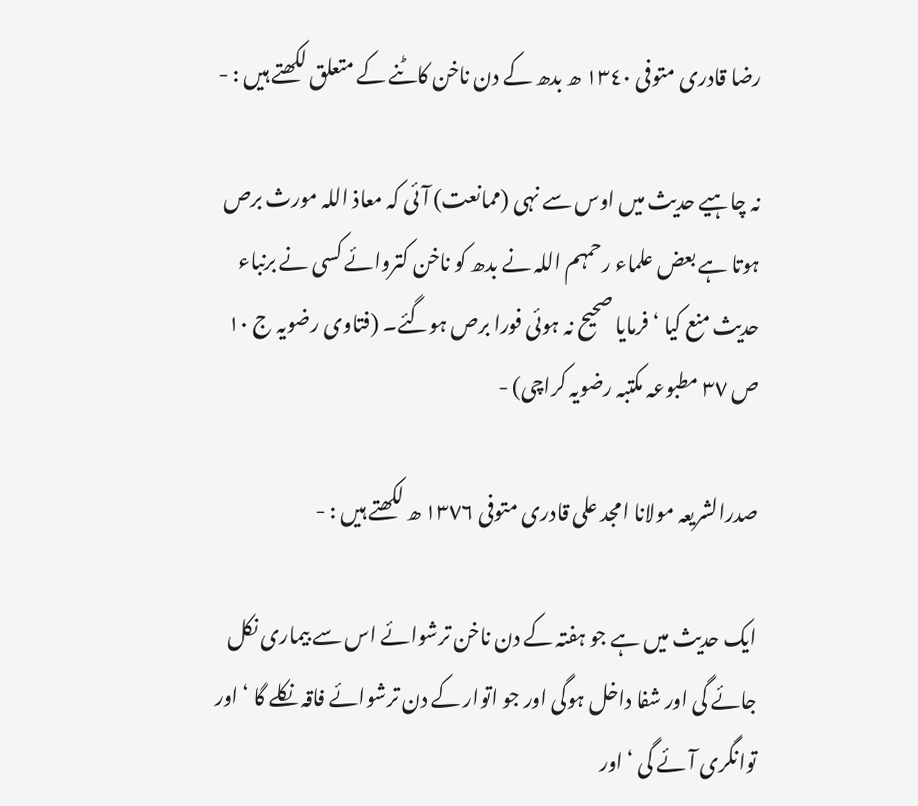رضا قادری متوفی ١٣٤٠ ھ بدھ کے دن ناخن کاٹنے کے متعلق لکھتے ہیں : -

نہ چاہیے حدیث میں اوس سے نہی (ممانعت) آئی کہ معاذ اللہ مورث برص ہوتا ہے بعض علماء رحمہم اللہ نے بدھ کو ناخن کتروائے کسی نے برنباء حدیث منع کیا ‘ فرمایا صحیح نہ ہوئی فورا برص ہوگئے۔ (فتاوی رضویہ ج ١٠ ص ٣٧ مطبوعہ مکتبہ رضویہ کراچی) -

صدرالشریعہ مولانا امجد علی قادری متوفی ١٣٧٦ ھ لکھتے ہیں : -

ایک حدیث میں ہے جو ہفتہ کے دن ناخن ترشوائے اس سے بیماری نکل جائے گی اور شفا داخل ہوگی اور جو اتوار کے دن ترشوائے فاقہ نکلے گا ‘ اور توانگری آئے گی ‘ اور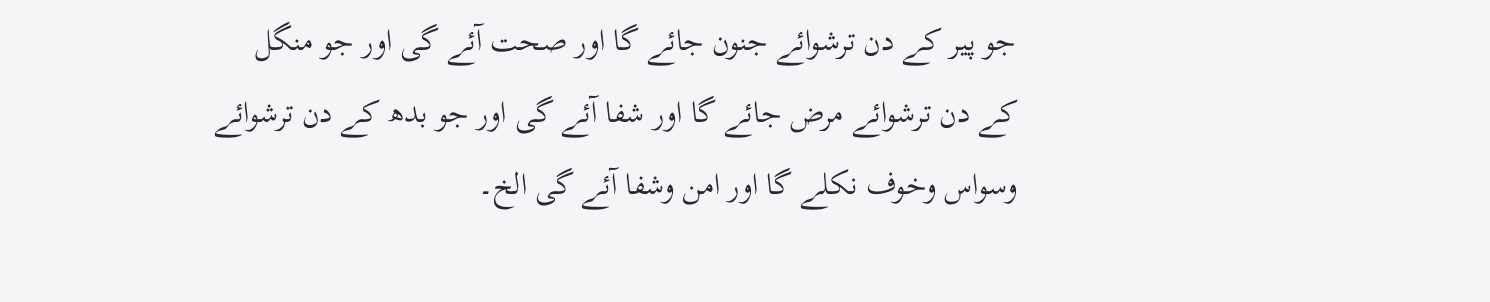جو پیر کے دن ترشوائے جنون جائے گا اور صحت آئے گی اور جو منگل کے دن ترشوائے مرض جائے گا اور شفا آئے گی اور جو بدھ کے دن ترشوائے وسواس وخوف نکلے گا اور امن وشفا آئے گی الخ۔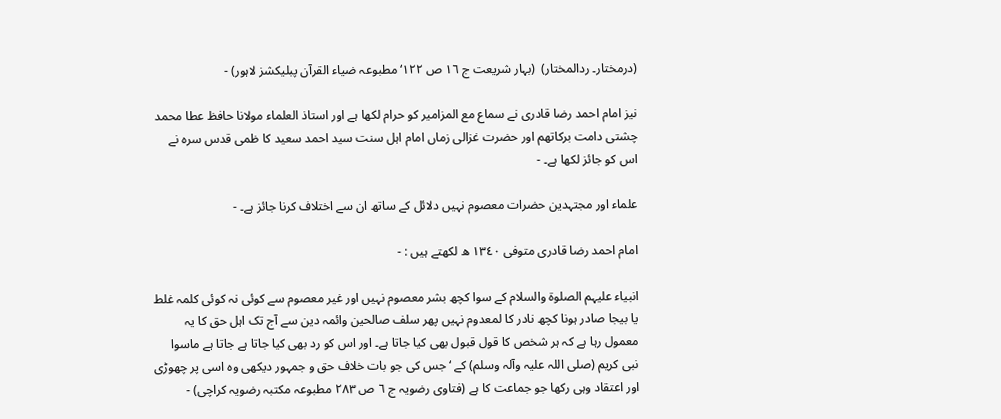(درمختار۔ ردالمختار)  (بہار شریعت ج ١٦ ص ١٢٢‘ مطبوعہ ضیاء القرآن پبلیکشز لاہور) -

نیز امام احمد رضا قادری نے سماع مع المزامیر کو حرام لکھا ہے اور استاذ العلماء مولانا حافظ عطا محمد چشتی دامت برکاتھم اور حضرت غزالی زماں امام اہل سنت سید احمد سعید کا ظمی قدس سرہ نے اس کو جائز لکھا ہے۔ -

علماء اور مجتہدین حضرات معصوم نہیں دلائل کے ساتھ ان سے اختلاف کرنا جائز ہے۔ -

امام احمد رضا قادری متوفی ١٣٤٠ ھ لکھتے ہیں : -

انبیاء علیہم الصلوۃ والسلام کے سوا کچھ بشر معصوم نہیں اور غیر معصوم سے کوئی نہ کوئی کلمہ غلط یا بیجا صادر ہونا کچھ نادر کا لمعدوم نہیں پھر سلف صالحین وائمہ دین سے آج تک اہل حق کا یہ معمول رہا ہے کہ ہر شخص کا قول قبول بھی کیا جاتا ہے۔ اور اس کو رد بھی کیا جاتا ہے جاتا ہے ماسوا نبی کریم (صلی اللہ علیہ وآلہ وسلم) کے ‘ جس کی جو بات خلاف حق و جمہور دیکھی وہ اسی پر چھوڑی اور اعتقاد وہی رکھا جو جماعت کا ہے (فتاوی رضویہ ج ٦ ص ٢٨٣ مطبوعہ مکتبہ رضویہ کراچی) -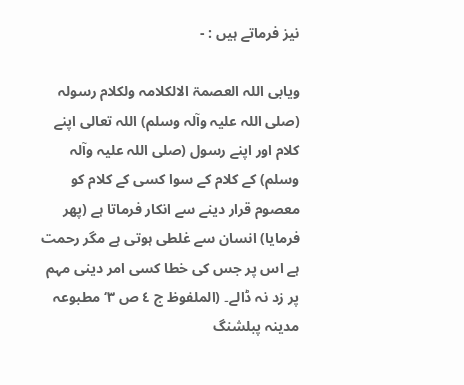نیز فرماتے ہیں : -

ویابی اللہ العصمۃ الالکلامہ ولکلام رسولہ (صلی اللہ علیہ وآلہ وسلم) اللہ تعالی اپنے کلام اور اپنے رسول (صلی اللہ علیہ وآلہ وسلم) کے کلام کے سوا کسی کے کلام کو معصوم قرار دینے سے انکار فرماتا ہے (پھر فرمایا) انسان سے غلطی ہوتی ہے مگر رحمت ہے اس پر جس کی خطا کسی امر دینی مہم پر زد نہ ڈالے۔ (الملفوظ ج ٤ ص ٣‘ مطبوعہ مدینہ پبلشنگ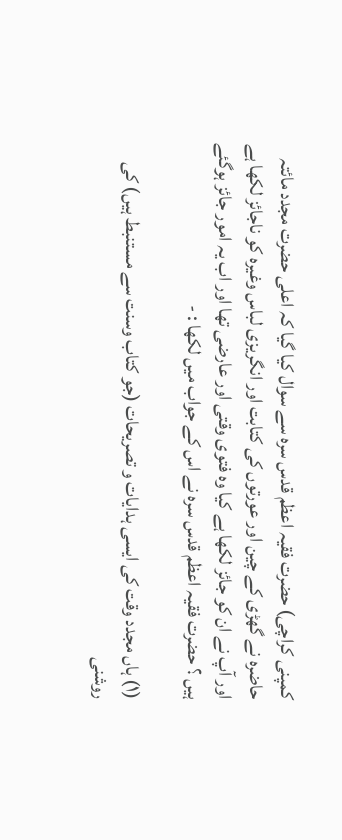کمپنی کراچی) حضرت فقیہ اعظم قدس سرہ سے سوال کیا گیا کہ اعلی حضرت مجدد مائتہ حاضرہ نے گھڑی کے چین اور عورتوں کی کتابت اور انگریزی لباس وغیرہ کو ناجائز لکھا ہے اور آپ نے ان کو جائز لکھا ہے کیا وہ فتوی وقتی اور عارضی تھا اور اب یہ امور جائز ہوگئے ہیں ؟ حضرت فقیہ اعظم قدس سرہ نے اس کے جواب میں لکھا : -

(١) ہاں مجدد وقت کی ایسی ہدایات و تصریحات (جو کتاب وسنت سے مستنبط ہیں) کی روشنی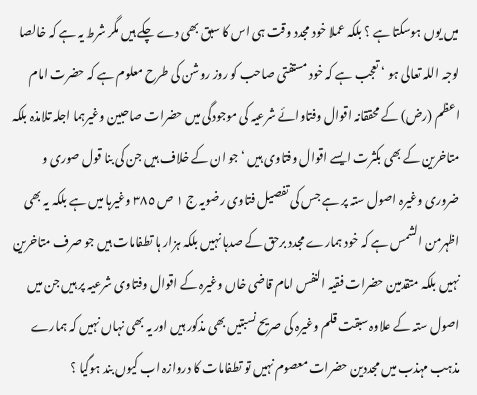میں یوں ہوسکتا ہے ؟ بلکہ عملا خود مجدد وقت ہی اس کا سبق بھی دے چکے ہیں مگر شرط یہ ہے کہ خالصا لوجہ اللہ تعالی ہو ‘ تعجب ہے کہ خود مستفتی صاحب کو روز روشن کی طرح معلوم ہے کہ حضرت امام اعظم (رض) کے محققانہ اقوال وفتاوائے شرعیہ کی موجودگی میں حضرات صاحبین وغیرہما اجلہ تلامذہ بلکہ متاخرین کے بھی بکثرت ایسے اقوال وفتاوی ہیں ‘ جو ان کے خلاف ہیں جن کی بنا قول صوری و ضروری وغیرہ اصول ستہ پر ہے جس کی تفصیل فتاوی رضویہ ج ١ ص ٣٨٥ وغیرہا میں ہے بلکہ یہ بھی اظہرمن الشمس ہے کہ خود ہمارے مجدد برحق کے صدہا نہیں بلکہ ہزار ہا تطفامات ہیں جو صرف متاخرین نہیں بلکہ متقدمین حضرات فقیہ النفس امام قاضی خاں وغیرہ کے اقوال وفتاوی شرعیہ پر ہیں جن میں اصول ستہ کے علاوہ سبقت قلم وغیرہ کی صریح نسبتیں بھی مذکور ہیں اور یہ بھی نہاں نہیں کہ ہمارے مذہب مہذب میں مجددین حضرات معصوم نہیں تو تطفامات کا دروازہ اب کیوں بند ہوگیا ؟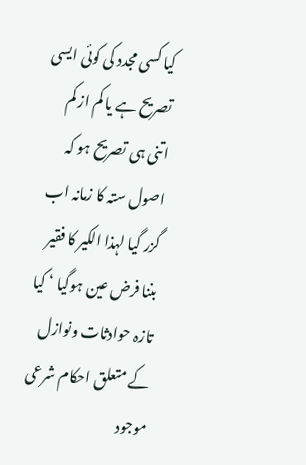کیا کسی مجدد کی کوئی ایسی تصریح ہے یا کم از کم اتنی ہی تصریح ہو کہ اصول ستہ کا زمانہ اب گزر گیا لہذا الکیر کا فقیر بننا فرض عین ہوگیا ‘ کیا تازہ حوادثات ونوازل کے متعلق احکام شرعی موجود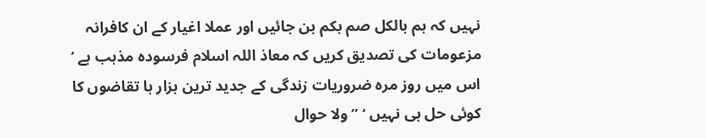نہیں کہ ہم بالکل صم بکم بن جائیں اور عملا اغیار کے ان کافرانہ مزعومات کی تصدیق کریں کہ معاذ اللہ اسلام فرسودہ مذہب ہے ‘ اس میں روز مرہ ضروریات زندگی کے جدید ترین ہزار ہا تقاضوں کا کوئی حل ہی نہیں ‘ ” ولا حوال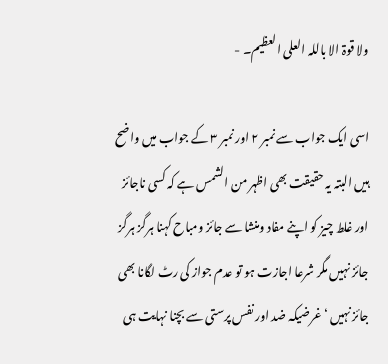ولا قوۃ الا باللہ العلی العظیم۔ -

اسی ایک جواب سے نمبر ٢ اور نمبر ٣ کے جواب میں واضح ہیں البتہ یہ حقیقت بھی اظہر من الشمس ہے کہ کسی ناجائز اور غلط چیز کو اپنے مفاد ومنشا سے جائز ومباح کہنا ہرگز ہرگز جائز نہیں مگر شرعا اجازت ہو تو عدم جواز کی رٹ لگانا بھی جائز نہیں ‘ غرضیکہ ضد اور نفس پرستی سے بچنا نہایت ہی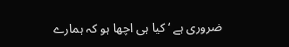ضروری ہے ‘ کیا ہی اچھا ہو کہ ہمارے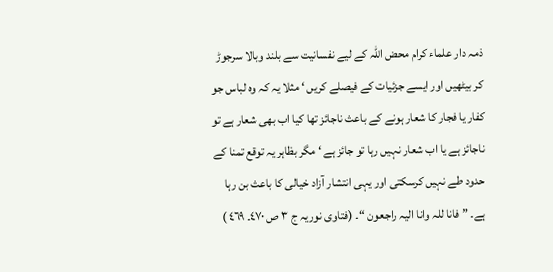ذمہ دار علماء کرام محض اللہ کے لیے نفسانیت سے بلند وبالا سرجوڑ کر بیٹھیں اور ایسے جزئیات کے فیصلے کریں ‘ مثلا یہ کہ وہ لباس جو کفار یا فجار کا شعار ہونے کے باعث ناجائز تھا کیا اب بھی شعار ہے تو ناجائز ہے یا اب شعار نہیں رہا تو جائز ہے ‘ مگر بظاہر یہ توقع تمنا کے حدود طے نہیں کرسکتی اور یہی انتشار آزاد خیالی کا باعث بن رہا ہے۔ ” فانا للہ وانا الیہ راجعون “۔ (فتاوی نوریہ ج ٣ ص ٤٧٠۔ ٤٦٩ )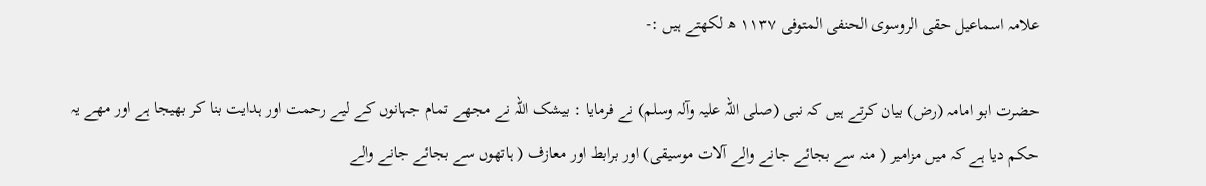علامہ اسماعیل حقی الروسوی الحنفی المتوفی ١١٣٧ ھ لکھتے ہیں :-

حضرت ابو امامہ (رض) بیان کرتے ہیں کہ نبی (صلی اللہ علیہ وآلہ وسلم) نے فرمایا : بیشک اللہ نے مجھے تمام جہانوں کے لیے رحمت اور ہدایت بنا کر بھیجا ہے اور مھے یہ حکم دیا ہے کہ میں مزامیر ( منہ سے بجائے جانے والے آلات موسیقی) اور برابط اور معازف ( ہاتھوں سے بجائے جانے والے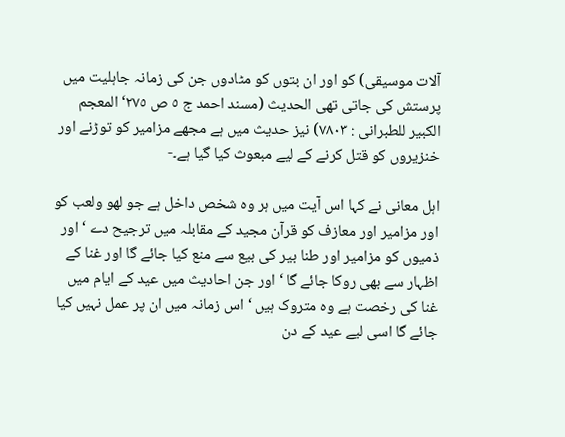آلات موسیقی) کو اور ان بتوں کو مٹادوں جن کی زمانہ جاہلیت میں پرستش کی جاتی تھی الحدیث (مسند احمد ج ٥ ص ٢٧٥‘ المعجم الکبیر للطبرانی : ٧٨٠٣) نیز حدیث میں ہے مجھے مزامیر کو توڑنے اور خنزیروں کو قتل کرنے کے لیے مبعوث کیا گیا ہے۔-

اہل معانی نے کہا اس آیت میں ہر وہ شخص داخل ہے جو لھو ولعب کو اور مزامیر اور معازف کو قرآن مجید کے مقابلہ میں ترجیح دے ‘ اور ذمیوں کو مزامیر اور طنا بیر کی بیع سے منع کیا جائے گا اور غنا کے اظہار سے بھی روکا جائے گا ‘ اور جن احادیث میں عید کے ایام میں غنا کی رخصت ہے وہ متروک ہیں ‘ اس زمانہ میں ان پر عمل نہیں کیا جائے گا اسی لیے عید کے دن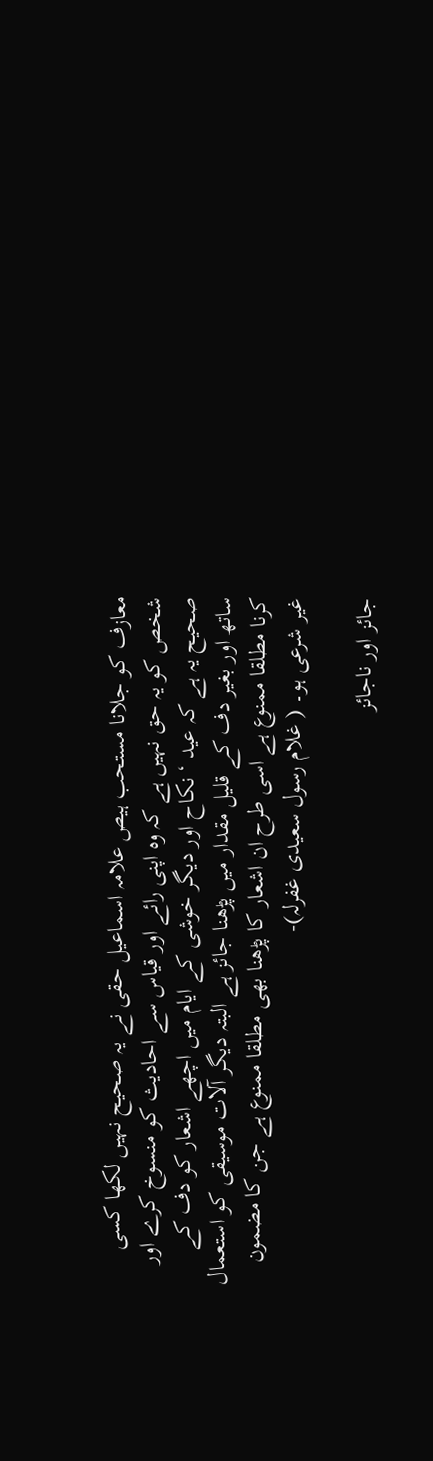معازف کو جلانا مستحب ہیص علامہ اسماعیل حقی نے یہ صحیح نہیں لکھا کسی شخص کو یہ حق نہیں ہے کہ وہ اپنی رائے اور قیاس سے احادیث کو منسوخ کرے اور صحیح یہ ہے کہ عید ‘ نکاح اور دیگر خوشی کے ایام میں اچھے اشعار کو دف کے ساتھ اور بغیر دف کے قلیل مقدار میں پڑھنا جائز ہے البتہ دیگر آلات موسیقی کو استعمال کرنا مطلقا ممنوع ہے اسی طرح ان اشعار کا پڑھنا بھی مطلقا ممنوع ہے جن کا مضمون غیر شرعی ہو۔ ( غلام رسول سعیدی غفرلہ)-

جائز اور ناجائز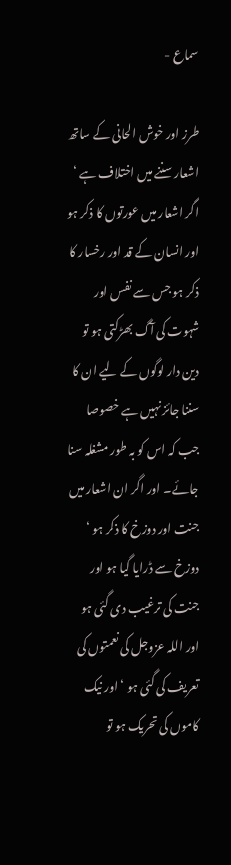سماع -

طرز اور خوش الحانی کے ساتھ اشعار سننے میں اختلاف ہے ‘ اگر اشعار میں عورتوں کا ذکر ہو اور انسان کے قد اور رخسار کا ذکر ہو جس سے نفس اور شہوت کی آگ بھڑکتی ہو تو دین دار لوگوں کے لیے ان کا سننا جائز نہیں ہے خصوصا جب کہ اس کو بہ طور مشغلہ سنا جائے۔ اور اگر ان اشعار میں جنت اور دوزخ کا ذکر ہو ‘ دوزخ سے ڈرایا گیا ہو اور جنت کی ترغیب دی گئی ہو اور اللہ عزوجل کی نعمتوں کی تعریف کی گئی ہو ‘ اور نیک کاموں کی تحریک ہو تو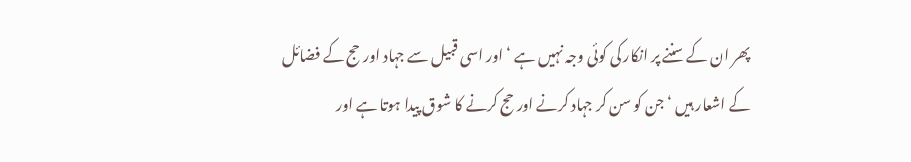پھر ان کے سننے پر انکار کی کوئی وجہ نہیں ہے ‘ اور اسی قبیل سے جہاد اور حج کے فضائل کے اشعار ہیں ‘ جن کو سن کر جہاد کرنے اور حج کرنے کا شوق پیدا ہوتا ہے اور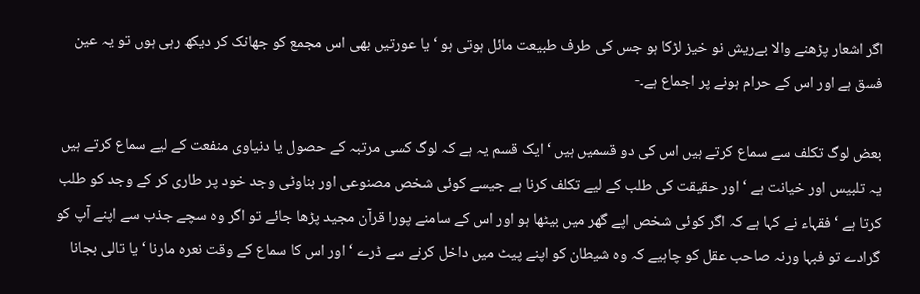اگر اشعار پڑھنے والا بےریش نو خیز لڑکا ہو جس کی طرف طبیعت مائل ہوتی ہو ‘ یا عورتیں بھی اس مجمع کو جھانک کر دیکھ رہی ہوں تو یہ عین فسق ہے اور اس کے حرام ہونے پر اجماع ہے۔-

بعض لوگ تکلف سے سماع کرتے ہیں اس کی دو قسمیں ہیں ‘ ایک قسم یہ ہے کہ لوگ کسی مرتبہ کے حصول یا دنیاوی منفعت کے لیے سماع کرتے ہیں یہ تلبیس اور خیانت ہے ‘ اور حقیقت کی طلب کے لیے تکلف کرنا ہے جیسے کوئی شخص مصنوعی اور بناوٹی وجد خود پر طاری کر کے وجد کو طلب کرتا ہے ‘ فقہاء نے کہا ہے کہ اگر کوئی شخص اپے گھر میں بیٹھا ہو اور اس کے سامنے پورا قرآن مجید پڑھا جائے تو اگر وہ سچے جذب سے اپنے آپ کو گرادے تو فبہا ورنہ صاحب عقل کو چاہیے کہ وہ شیطان کو اپنے پیٹ میں داخل کرنے سے ڈرے ‘ اور اس کا سماع کے وقت نعرہ مارنا ‘ یا تالی بجانا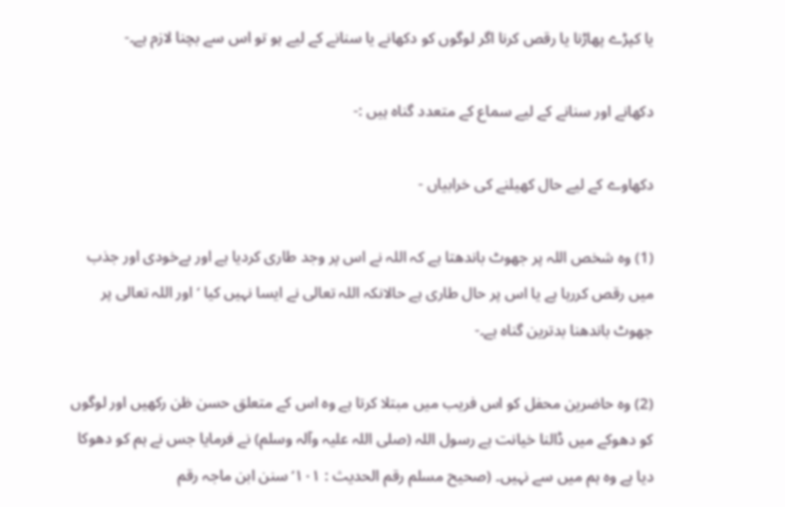یا کپڑے پھاڑنا یا رقص کرنا اگر لوگوں کو دکھانے یا سنانے کے لیے ہو تو اس سے بچنا لازم ہے۔-

دکھانے اور سنانے کے لیے سماع کے متعدد گناہ ہیں :-

دکھاوے کے لیے حال کھیلنے کی خرابیاں -

(1) وہ شخص اللہ پر جھوٹ باندھتا ہے کہ اللہ نے اس پر وجد طاری کردیا ہے اور بےخودی اور جذب میں رقص کررہا ہے یا اس پر حال طاری ہے حالانکہ اللہ تعالی نے ایسا نہیں کیا ‘ اور اللہ تعالی پر جھوٹ باندھنا بدترین گناہ ہے۔-

(2) وہ حاضرین محفل کو اس فریب میں مبتلا کرتا ہے وہ اس کے متعلق حسن ظن رکھیں اور لوگوں کو دھوکے میں ڈالنا خیانت ہے رسول اللہ (صلی اللہ علیہ وآلہ وسلم) نے فرمایا جس نے ہم کو دھوکا دیا ہے وہ ہم میں سے نہیں۔ (صحیح مسلم رقم الحدیث : ١٠١‘ سنن ابن ماجہ رقم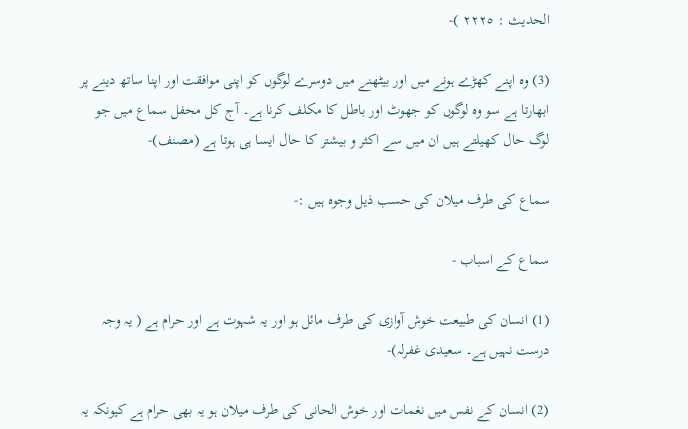الحدیث : ٢٢٢٥ )-

(3) وہ اپنے کھڑے ہونے میں اور بیٹھنے میں دوسرے لوگوں کو اپنی موافقت اور اپنا ساتھ دینے پر ابھارتا ہے سو وہ لوگوں کو جھوٹ اور باطل کا مکلف کرنا ہے۔ آج کل محفل سماع میں جو لوگ حال کھیلتے ہیں ان میں سے اکثر و بیشتر کا حال ایسا ہی ہوتا ہے (مصنف)-

سماع کی طرف میلان کی حسب ذیل وجوہ ہیں :-

سماع کے اسباب -

(1) انسان کی طبیعت خوش آوازی کی طرف مائل ہو اور یہ شہوت ہے اور حرام ہے ( یہ وجہ درست نہیں ہے۔ سعیدی غفرلہ)-

(2) انسان کے نفس میں نغمات اور خوش الحانی کی طرف میلان ہو یہ بھی حرام ہے کیونکہ یہ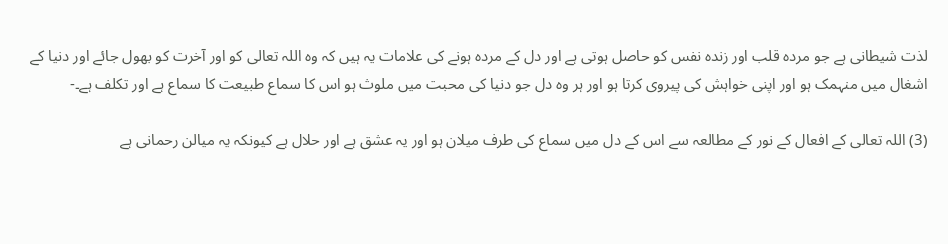لذت شیطانی ہے جو مردہ قلب اور زندہ نفس کو حاصل ہوتی ہے اور دل کے مردہ ہونے کی علامات یہ ہیں کہ وہ اللہ تعالی کو اور آخرت کو بھول جائے اور دنیا کے اشغال میں منہمک ہو اور اپنی خواہش کی پیروی کرتا ہو اور ہر وہ دل جو دنیا کی محبت میں ملوث ہو اس کا سماع طبیعت کا سماع ہے اور تکلف ہے۔-

(3) اللہ تعالی کے افعال کے نور کے مطالعہ سے اس کے دل میں سماع کی طرف میلان ہو اور یہ عشق ہے اور حلال ہے کیونکہ یہ میالن رحمانی ہے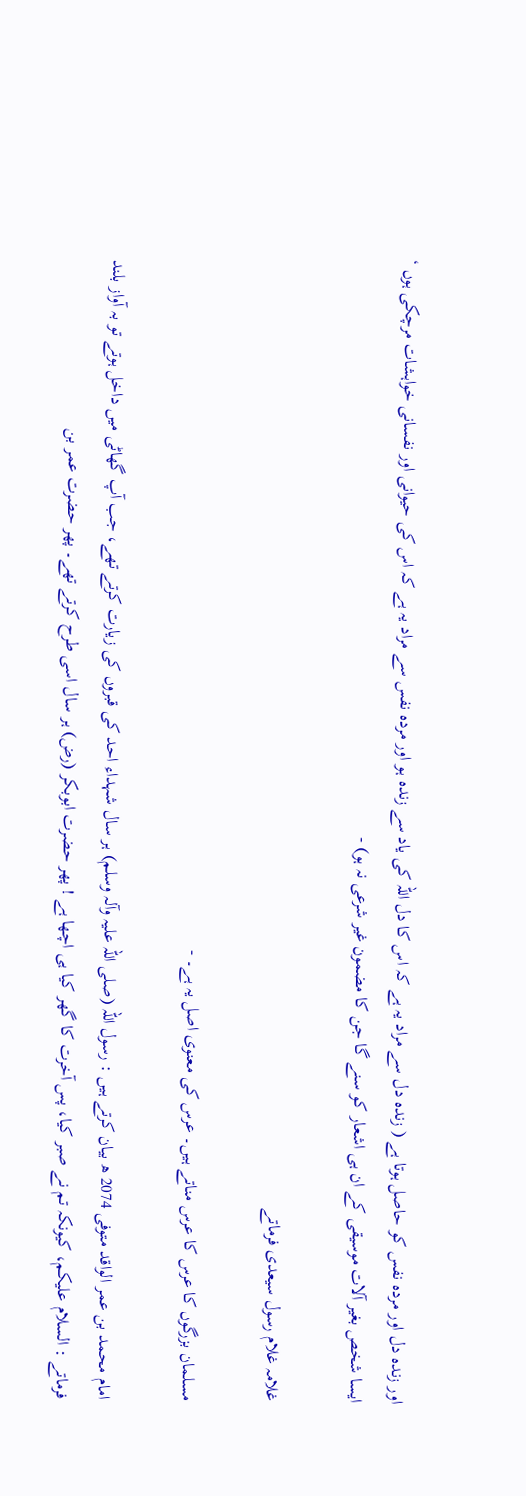اور زندہ دل اور مردہ نفس کو حاصل ہوتا ہے ( زندہ دل سے مراد یہ ہے کہ اس کا دل اللہ کی یاد سے زندہ ہو اور مردہ نفس سے مراد یہ ہے کہ اس کی حیوانی اور نفسانی خواہشات مرچکی ہوں ‘ ایسا شخص بغیر آلات موسیقی کے ان ہی اشعار کو سنے گا جن کا مضمون غیر شرعی نہ ہو) -

غلامہ غلام رسول سیعدی فرماتے

مسلمان بزرگوں کا عرس کا عرس مناتے ہیں۔ عرس کی معنوی اصل یہ ہے۔ -

امام محمد بن عمر الواقد متوفی 2074 ھ بیان کرتے ہیں : رسول اللہ (صلی اللہ علیہ وآلہ وسلم) ہر سال شہداء احد کی قبروں کی زیارت کرتے تھے، جب آپ گھاٹی میں داخل ہوتے تو بہ آواز بلند فرماتے : السلام علیکم، کیونکہ تم نے صبر کیا، پس آخرت کا گھر کیا ہی اچھا ہے ! پھر حضرت ابوبکر (رض) ہر سال اسی طرح کرتے تھے۔ پھر حضرت عمر بن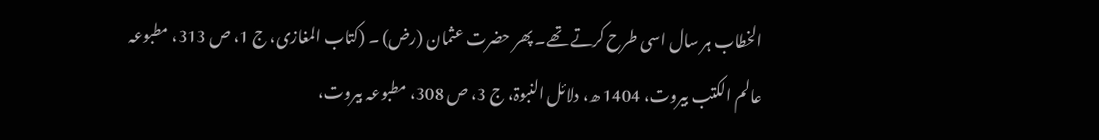الخطاب ہر سال اسی طرح کرتے تھے۔ پھر حضرت عثمان (رض) ۔ (کتاب المغازی، ج 1، ص 313، مطبوعہ عالم الکتب بیروت، 1404 ھ، دلائل النبوۃ، ج 3، ص 308، مطبوعہ بیروت،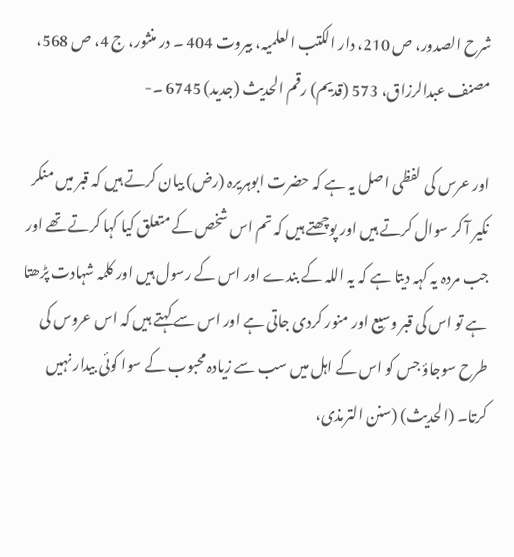شرح الصدور، ص 210، دار الکتب العلمیہ، بیروت 404 ۔ در منثور، ج 4، ص 568، مصنف عبدالرزاق، 573 (قدیم) رقم الحدیث (جدید) 6745 ۔-

اور عرس کی لفظی اصل یہ ہے کہ حضرت ابوہریرہ (رض) بیان کرتے ہیں کہ قبر میں منکر نکیر آ کر سوال کرتے ہیں اور پوچھتے ہیں کہ تم اس شخص کے متعلق کیا کہا کرتے تھے اور جب مردہ یہ کہہ دیتا ہے کہ یہ اللہ کے بندے اور اس کے رسول ہیں اور کلمہ شہادت پڑھتا ہے تو اس کی قبر وسیع اور منور کردی جاتی ہے اور اس سے کہتے ہیں کہ اس عروس کی طرح سوجاؤ جس کو اس کے اہل میں سب سے زیادہ محبوب کے سوا کوئی بیدار نہیں کرتا۔ (الحدیث) (سنن الترمذی،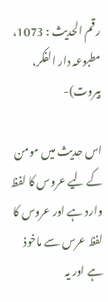رقم الحدیث : 1073، مطبوعہ دار الفکر، بیروت)-

اس حدیث میں مومن کے لیے عروس کا لفظ وارد ہے اور عروس کا لفظ عرس سے ماخوذ ہے اور یہ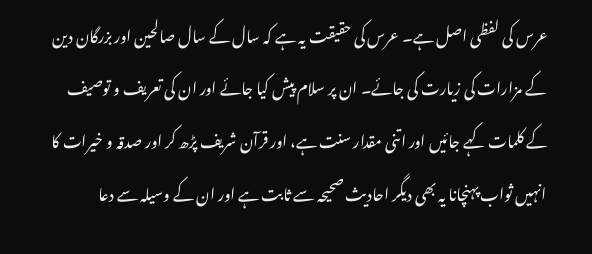عرس کی لفظی اصل ہے۔ عرس کی حقیقت یہ ہے کہ سال کے سال صالحین اور بزرگان دین کے مزارات کی زیارت کی جائے۔ ان پر سلام پیش کیا جائے اور ان کی تعریف و توصیف کے کلمات کہے جائیں اور اتنی مقدار سنت ہے، اور قرآن شریف پڑھ کر اور صدقہ و خیرات کا انہیں ثواب پہنچانا یہ بھی دیگر احادیث صحیحہ سے ثابت ہے اور ان کے وسیلہ سے دعا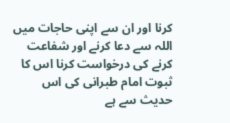کرنا اور ان سے اپنی حاجات میں اللہ سے دعا کرنے اور شفاعت کرنے کی درخواست کرنا اس کا ثبوت امام طبرانی کی اس حدیث سے ہے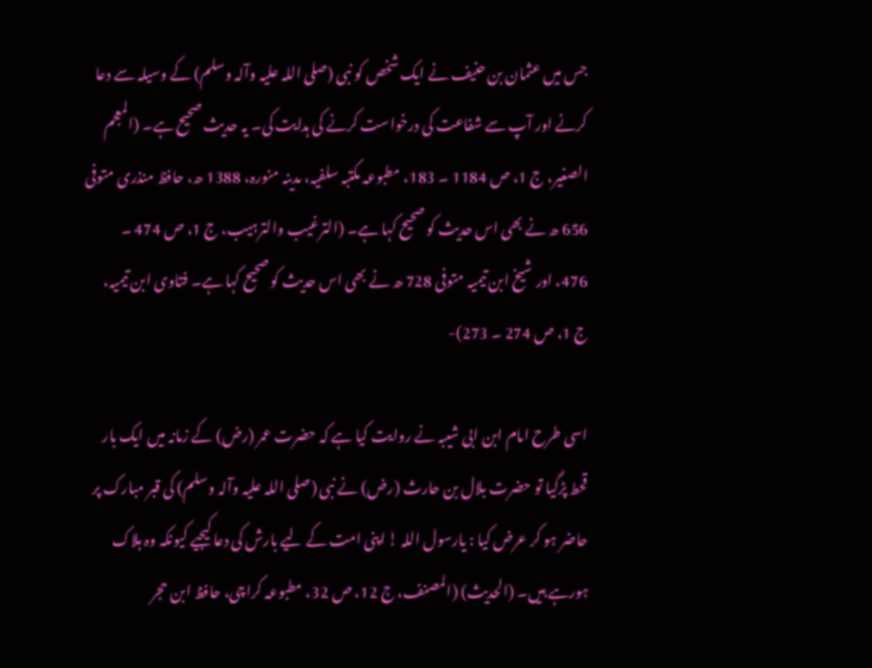جس میں عثمان بن حنیف نے ایک شخص کو نبی (صلی اللہ علیہ وآلہ وسلم) کے وسیلہ سے دعا کرنے اور آپ سے شفاعت کی درخواست کرنے کی ہدایت کی۔ یہ حدیث صحیح ہے۔ (المعجم الصغیر، ج 1، ص 1184 ۔ 183، مطبوعہ مکتبہ سلفیہ، مدینہ منورہ، 1388 ھ، حافظ منذری متوفی 656 ھ نے بھی اس حدیث کو صحیح کہا ہے۔ (الترغیب والترہیب، ج 1، ص 474 ۔ 476، اور شیخ ابن تیمیہ متوفی 728 ھ نے بھی اس حدیث کو صحیح کہا ہے۔ فتاوی ابن تیمیہ، ج 1، ص 274 ۔ 273)-

اسی طرح امام ابن ابی شیبہ نے روایت کیا ہے کہ حضرت عمر (رض) کے زمانہ میں ایک بار قحط پڑگیا تو حضرت بلال بن حارث (رض) نے نبی (صلی اللہ علیہ وآلہ وسلم) کی قبر مبارک پر حاضر ہو کر عرض کیا : یارسول اللہ ! اپنی امت کے لیے بارش کی دعا کیجیے کیونکہ وہ ہلاک ہورہے ہیں۔ (الحدیث) (المصنف، ج 12، ص 32، مطبوعہ کراچی، حافظ ابن حجر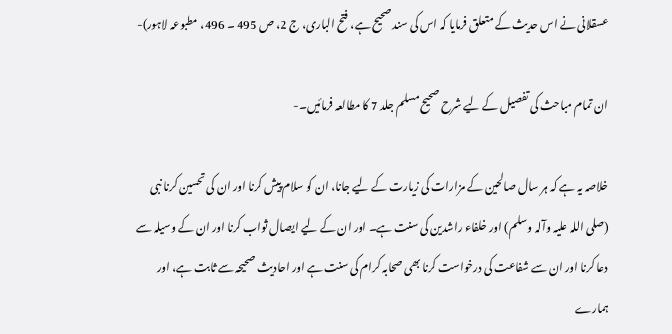عسقلانی نے اس حدیث کے متعلق فرمایا کہ اس کی سند صحیح ہے، فتح الباری، ج 2، ص 495 ۔ 496، مطبوعہ لاہور)-

ان تمام مباحث کی تفصیل کے لیے شرح صحیح مسلم جلد 7 کا مطالعہ فرمائیں۔-

خلاصہ یہ ہے کہ ہر سال صالحین کے مزارات کی زیارت کے لیے جانا، ان کو سلام پیش کرنا اور ان کی تحسین کرنا نبی (صلی اللہ علیہ وآلہ وسلم) اور خلفاء راشدین کی سنت ہے۔ اور ان کے لیے ایصال ثواب کرنا اور ان کے وسیلہ سے دعا کرنا اور ان سے شفاعت کی درخواست کرنا بھی صحابہ کرام کی سنت ہے اور احادیث صحیحہ سے ثابت ہے، اور ہمارے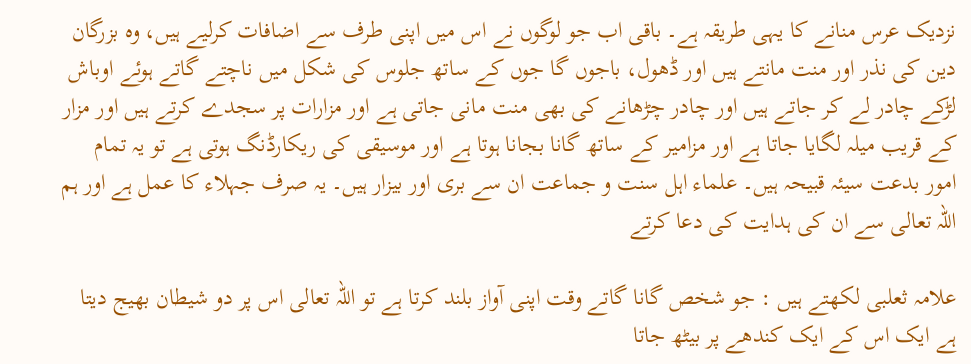نزدیک عرس منانے کا یہی طریقہ ہے۔ باقی اب جو لوگوں نے اس میں اپنی طرف سے اضافات کرلیے ہیں، وہ بزرگان دین کی نذر اور منت مانتے ہیں اور ڈھول، باجوں گا جوں کے ساتھ جلوس کی شکل میں ناچتے گاتے ہوئے اوباش لڑکے چادر لے کر جاتے ہیں اور چادر چڑھانے کی بھی منت مانی جاتی ہے اور مزارات پر سجدے کرتے ہیں اور مزار کے قریب میلہ لگایا جاتا ہے اور مزامیر کے ساتھ گانا بجانا ہوتا ہے اور موسیقی کی ریکارڈنگ ہوتی ہے تو یہ تمام امور بدعت سیئہ قبیحہ ہیں۔ علماء اہل سنت و جماعت ان سے بری اور بیزار ہیں۔ یہ صرف جہلاء کا عمل ہے اور ہم اللہ تعالی سے ان کی ہدایت کی دعا کرتے

علامہ ثعلبی لکھتے ہیں : جو شخص گانا گاتے وقت اپنی آواز بلند کرتا ہے تو اللہ تعالی اس پر دو شیطان بھیج دیتا ہے ایک اس کے ایک کندھے پر بیٹھ جاتا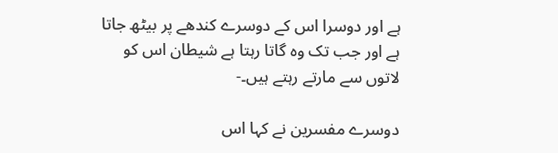ہے اور دوسرا اس کے دوسرے کندھے پر بیٹھ جاتا ہے اور جب تک وہ گاتا رہتا ہے شیطان اس کو لاتوں سے مارتے رہتے ہیں۔-

دوسرے مفسرین نے کہا اس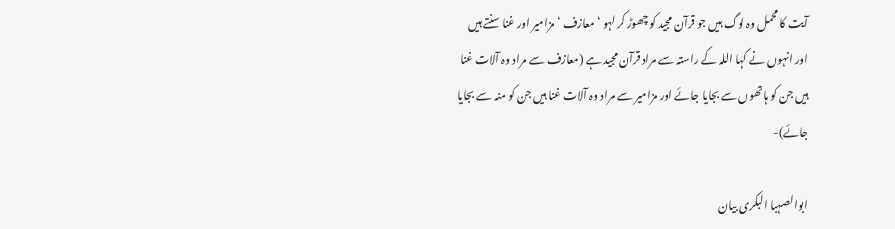آیت کا محمل وہ لوگ ہیں جو قرآن مجید کو چھوڑ کر لہو ‘ معازف ‘ مزامیر اور غنا سنتے ہیں اور انہوں نے کہا اللہ کے راستہ سے مراد قرآن مجید ہے (معازف سے مراد وہ آلات غنا ہیں جن کو ہاتھوں سے بجایا جائے اور مزامیر سے مراد وہ آلات غنا ہیں جن کو منہ سے بجایا جائے)-

ابوالصہبا البکری بیان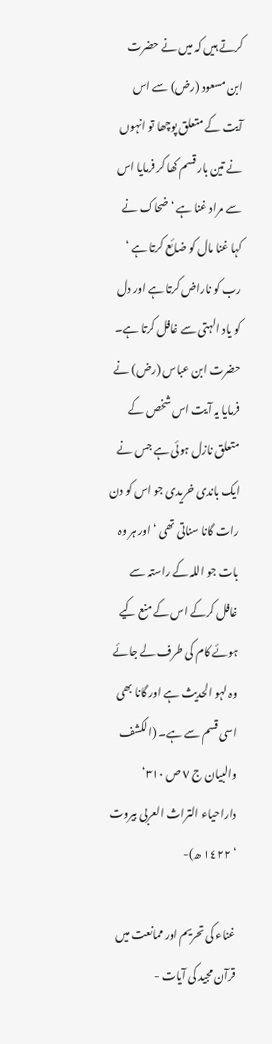کرتے ہیں کہ میں نے حضرت ابن مسعود (رض) سے اس آیت کے متعلق پوچھا تو انہوں نے تین بار قسم کھا کر فرمایا اس سے مراد غنا ہے ‘ ضحاک نے کہا غنا مال کو ضائع کرتا ہے ‘ رب کو ناراض کرتا ہے اور دل کو یاد الہتی سے غافل کرتا ہے۔ حضرت ابن عباس (رض) نے فرمایا یہ آیت اس شخص کے متعلق نازل ہوئی ہے جس نے ایک باندی خریدی جو اس کو دن رات گانا سناتی تھی ‘ اور ہر وہ بات جو اللہ کے راستہ سے غافل کرکے اس کے منع کیے ہوئے کام کی طرف لے جائے وہ لہو الحدیث ہے اور گانا بھی اسی قسم سے ہے۔ (الکشف والبیان ج ٧ ص ٣١٠‘ داراحیاء التراث العربی بیروت ‘ ١٤٢٢ ھ)-

غناء کی تحریم اور ممانعت میں قرآن مجید کی آیات -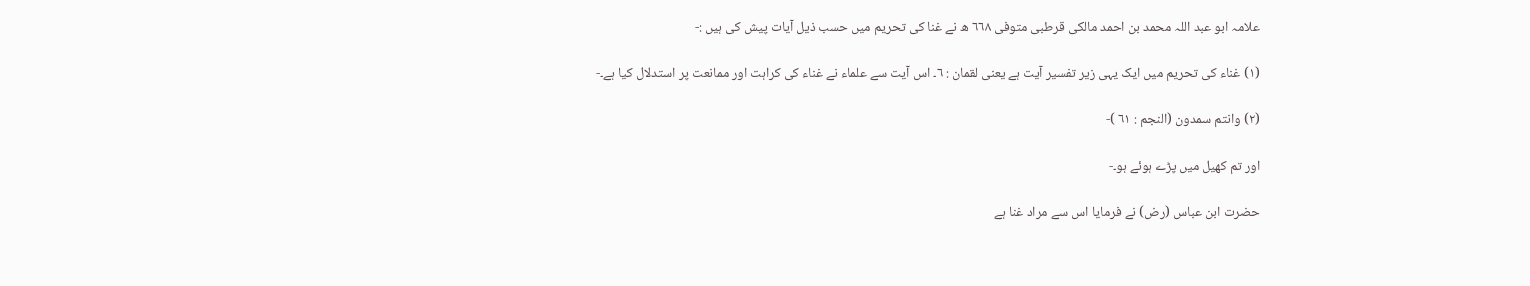علامہ ابو عبد اللہ محمد بن احمد مالکی قرطبی متوفی ٦٦٨ ھ نے غنا کی تحریم میں حسب ذیل آیات پیش کی ہیں :-

(١) غناء کی تحریم میں ایک یہی زیر تفسیر آیت ہے یعنی لقمان : ٦۔ اس آیت سے علماء نے غناء کی کراہت اور ممانعت پر استدلال کیا ہے۔-

(٢) وانتم سمدون (النجم : ٦١ )-

اور تم کھیل میں پڑے ہوئے ہو۔-

حضرت ابن عباس (رض) نے فرمایا اس سے مراد غنا ہے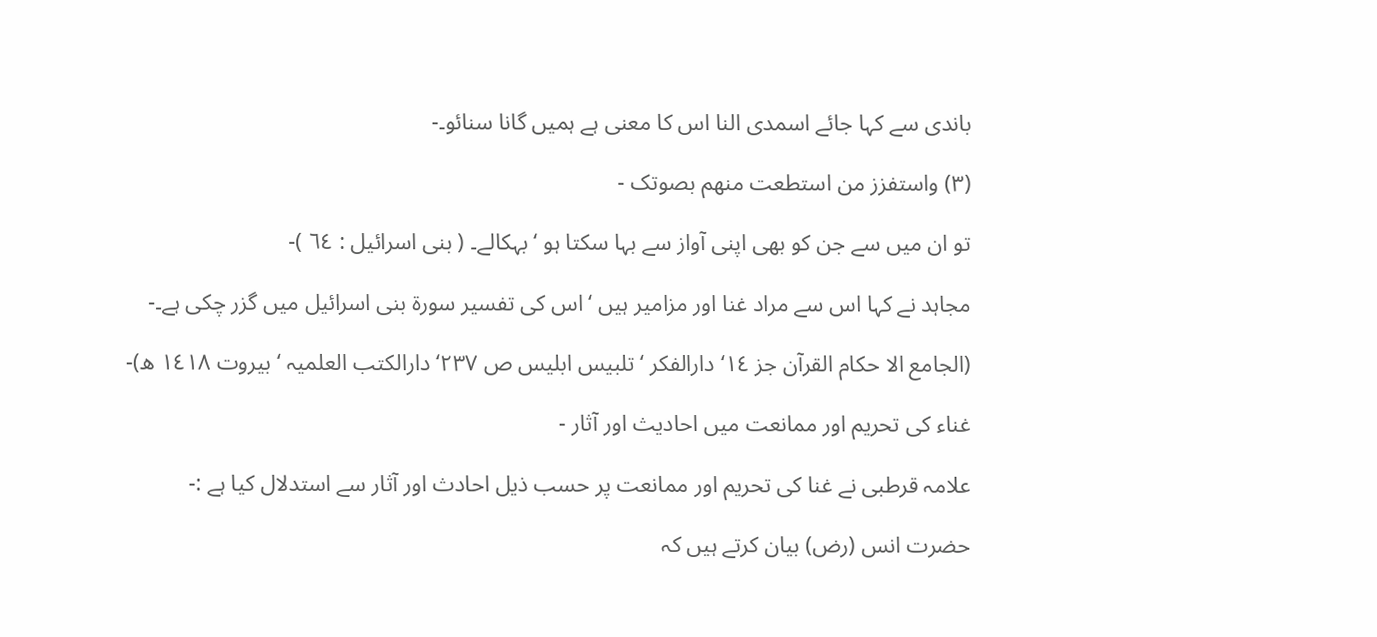باندی سے کہا جائے اسمدی النا اس کا معنی ہے ہمیں گانا سنائو۔-

(٣) واستفزز من استطعت منھم بصوتک -

تو ان میں سے جن کو بھی اپنی آواز سے بہا سکتا ہو ‘ بہکالے۔ ( بنی اسرائیل : ٦٤ )-

مجاہد نے کہا اس سے مراد غنا اور مزامیر ہیں ‘ اس کی تفسیر سورة بنی اسرائیل میں گزر چکی ہے۔-

(الجامع الا حکام القرآن جز ١٤‘ دارالفکر ‘ تلبیس ابلیس ص ٢٣٧‘ دارالکتب العلمیہ ‘ بیروت ١٤١٨ ھ)-

غناء کی تحریم اور ممانعت میں احادیث اور آثار -

علامہ قرطبی نے غنا کی تحریم اور ممانعت پر حسب ذیل احادث اور آثار سے استدلال کیا ہے :-

حضرت انس (رض) بیان کرتے ہیں کہ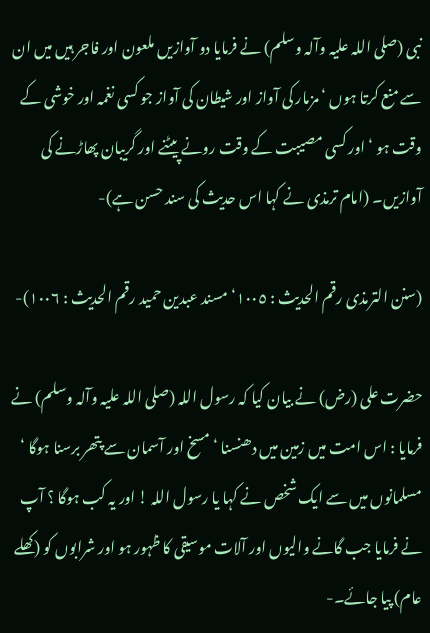نبی (صلی اللہ علیہ وآلہ وسلم) نے فرمایا دو آوازیں ملعون اور فاجر ہیں میں ان سے منع کرتا ہوں ‘ مزمار کی آواز اور شیطان کی آواز جو کسی نغمہ اور خوشی کے وقت ہو ‘ اور کسی مصیبت کے وقت رونے پیٹنے اور گریبان پھاڑنے کی آوازیں۔ (امام ترمذی نے کہا اس حدیث کی سند حسن ہے)-

(سنن الترمذی رقم الحدیث : ١٠٠٥‘ مسند عبدین حمید رقم الحدیث : ١٠٠٦)-

حضرت علی (رض) نے بیان کیا کہ رسول اللہ (صلی اللہ علیہ وآلہ وسلم) نے فرمایا : اس امت میں زمین میں دھنسنا ‘ مسخ اور آسمان سے پتھر برسنا ہوگا ‘ مسلمانوں میں سے ایک شخص نے کہا یا رسول اللہ ! اور یہ کب ہوگا ؟ آپ نے فرمایا جب گانے والیوں اور آلات موسیقی کا ظہور ہو اور شرابوں کو (کھلے عام) پیا جائے۔-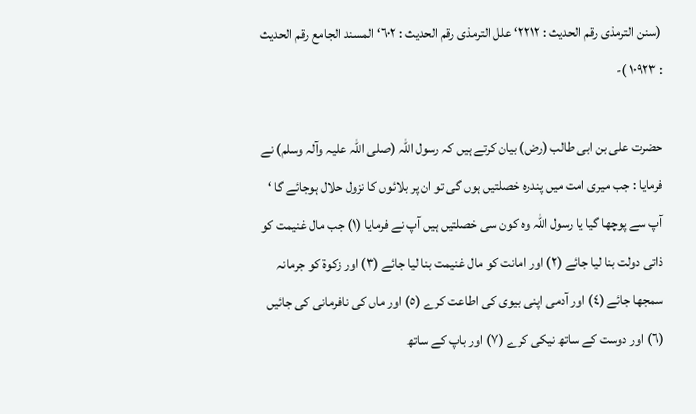(سنن الترمذی رقم الحدیث : ٢٢١٢‘ علل الترمذی رقم الحدیث : ٦٠٢‘ المسند الجامع رقم الحدیث : ١٠٩٢٣ )-

حضرت علی بن ابی طالب (رض) بیان کرتے ہیں کہ رسول اللہ (صلی اللہ علیہ وآلہ وسلم) نے فرمایا : جب میری امت میں پندرہ خصلتیں ہوں گی تو ان پر بلائوں کا نزول حلال ہوجائے گا ‘ آپ سے پوچھا گیا یا رسول اللہ وہ کون سی خصلتیں ہیں آپ نے فرمایا (١) جب مال غنیمت کو ذاتی دولت بنا لیا جائے (٢) اور امانت کو مال غنیمت بنا لیا جائے (٣) اور زکوۃ کو جرمانہ سمجھا جائے (٤) اور آدمی اپنی بیوی کی اطاعت کرے (٥) اور ماں کی نافرمانی کی جائیں (٦) اور دوست کے ساتھ نیکی کرے (٧) اور باپ کے ساتھ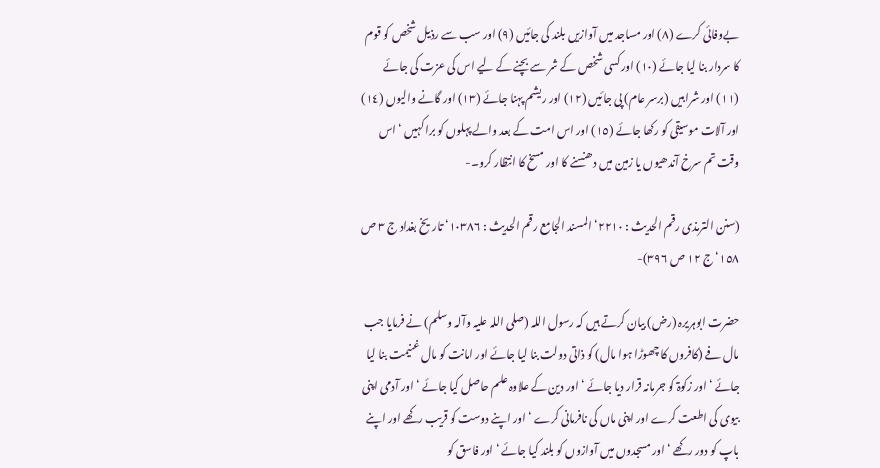بےوفائی کرے (٨) اور مساجد میں آوازیں بلند کی جائیں (٩) اور سب سے رذیل شخص کو قوم کا سردار بنا لیا جائے (١٠) اور کسی شخص کے شر سے بچنے کے لیے اس کی عزت کی جائے (١١) اور شرابیں (برسر عام) پی جائیں (١٢) اور ریشم پہنا جائے (١٣) اور گانے والیوں (١٤) اور آلات موسیقی کو رکھا جائے (١٥) اور اس امت کے بعد والے پہلوں کو برا کہیں ‘ اس وقت تم سرخ آندھیوں یا زمین میں دھنسنے کا اور مسخ کا انتظار کرو۔-

(سنن الترمذی رقم الحدیث : ٢٢١٠‘ المسند الجامع رقم الحدیث : ١٠٣٨٦‘ تاریخ بغداد ج ٣ ص ١٥٨‘ ج ١٢ ص ٣٩٦)-

حضرت ابوہریرہ (رض) بیان کرتے ہیں کہ رسول اللہ (صلی اللہ علیہ وآلہ وسلم) نے فرمایا جب مال فے (کافروں کا چھوڑا ہوا مال) کو ذاتی دولت بنا لیا جائے اور امانت کو مال غنیمت بنا لیا جائے ‘ اور زکوۃ کو جرمانہ قرار دیا جائے ‘ اور دین کے علاوہ علم حاصل کیا جائے ‘ اور آدمی اپنی بیوی کی اطعت کرے اور اپنی ماں کی نافرمانی کرے ‘ اور اپنے دوست کو قریب رکھے اور اپنے باپ کو دور رکھے ‘ اور مسجدوں میں آوازوں کو بلند کیا جائے ‘ اور فاسق کو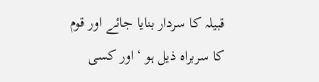قبیلہ کا سردار بنایا جائے اور قوم کا سربراہ ذیل ہو ‘ اور کسی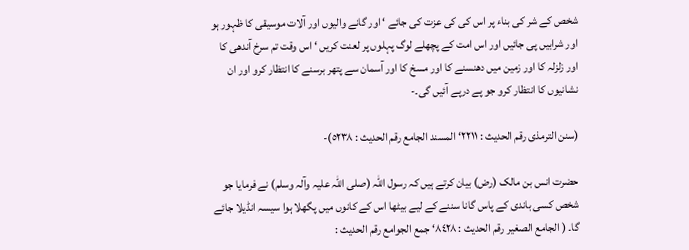شخص کے شر کی بناء پر اس کی کی عزت کی جائے ‘ اور گانے والیوں اور آلات موسیقی کا ظہور ہو اور شرابیں پی جائیں اور اس امت کے پچھلے لوگ پہلوں پر لعنت کریں ‘ اس وقت تم سرخ آندھی کا اور زلزلہ کا اور زمین میں دھنسنے کا اور مسخ کا اور آسمان سے پتھر برسنے کا انتظار کرو اور ان نشانیوں کا انتظار کرو جو پے درپے آئیں گی۔-

(سنن الترمذی رقم الحدیث : ٢٢١١‘ المسند الجامع رقم الحدیث : ٥٢٣٨)-

حضرت انس بن مالک (رض) بیان کرتے ہیں کہ رسول اللہ (صلی اللہ علیہ وآلہ وسلم) نے فرمایا جو شخص کسی باندی کے پاس گانا سننے کے لیے بیٹھا اس کے کانوں میں پگھلا ہوا سیسہ انڈیلا جائے گا۔ ( الجامع الصغیر رقم الحدیث : ٨٤٢٨‘ جمع الجوامع رقم الحدیث :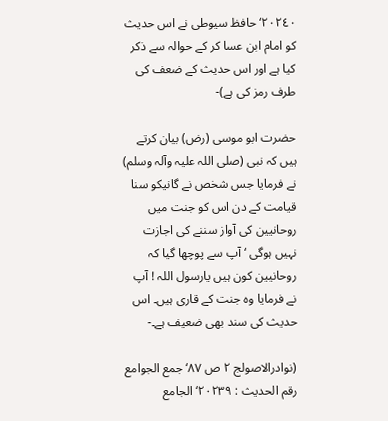٢٠٢٤٠‘ حافظ سیوطی نے اس حدیث کو امام ابن عسا کر کے حوالہ سے ذکر کیا ہے اور اس حدیث کے ضعف کی طرف رمز کی ہے)-

حضرت ابو موسی (رض) بیان کرتے ہیں کہ نبی (صلی اللہ علیہ وآلہ وسلم) نے فرمایا جس شخص نے گانیکو سنا قیامت کے دن اس کو جنت میں روحانیین کی آواز سننے کی اجازت نہیں ہوگی ‘ آپ سے پوچھا گیا کہ روحانیین کون ہیں یارسول اللہ ! آپ نے فرمایا وہ جنت کے قاری ہیں۔ اس حدیث کی سند بھی ضعیف ہے۔-

(نوادرالاصولج ٢ ص ٨٧‘ جمع الجوامع رقم الحدیث : ٢٠٢٣٩‘ الجامع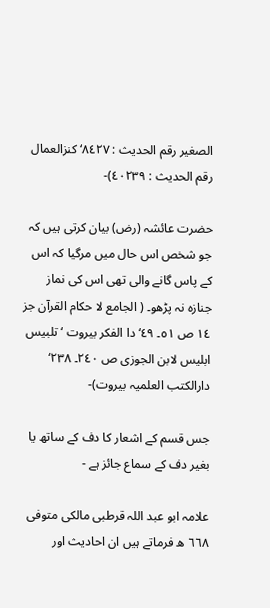الصغیر رقم الحدیث : ٨٤٢٧‘ کنزالعمال رقم الحدیث : ٤٠٢٣٩)-

حضرت عائشہ (رض) بیان کرتی ہیں کہ جو شخص اس حال میں مرگیا کہ اس کے پاس گانے والی تھی اس کی نماز جنازہ نہ پڑھو۔ ( الجامع لا حکام القرآن جز ١٤ ص ٥١۔ ٤٩‘ دا الفکر بیروت ‘ تلبیس ابلیس لابن الجوزی ص ٢٤٠۔ ٢٣٨‘ دارالکتب العلمیہ بیروت)-

جس قسم کے اشعار کا دف کے ساتھ یا بغیر دف کے سماع جائز ہے -

علامہ ابو عبد اللہ قرطبی مالکی متوفی ٦٦٨ ھ فرماتے ہیں ان احادیث اور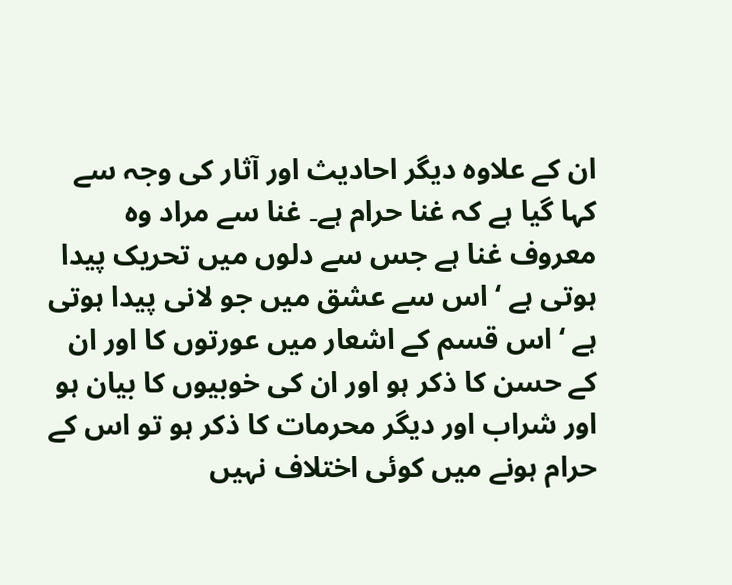ان کے علاوہ دیگر احادیث اور آثار کی وجہ سے کہا گیا ہے کہ غنا حرام ہے۔ غنا سے مراد وہ معروف غنا ہے جس سے دلوں میں تحریک پیدا ہوتی ہے ‘ اس سے عشق میں جو لانی پیدا ہوتی ہے ‘ اس قسم کے اشعار میں عورتوں کا اور ان کے حسن کا ذکر ہو اور ان کی خوبیوں کا بیان ہو اور شراب اور دیگر محرمات کا ذکر ہو تو اس کے حرام ہونے میں کوئی اختلاف نہیں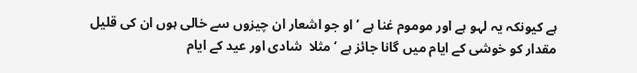ہے کیونکہ یہ لہو ہے اور موموم غنا ہے ‘ او جو اشعار ان چیزوں سے خالی ہوں ان کی قلیل مقدار کو خوشی کے ایام میں گانا جائز ہے ‘ مثلا  شادی اور عید کے ایام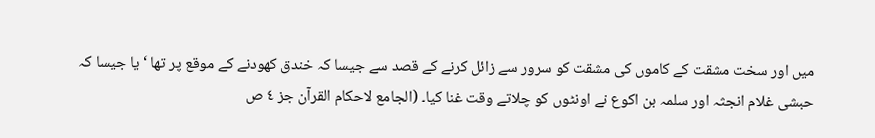میں اور سخت مشقت کے کاموں کی مشقت کو سرور سے زائل کرنے کے قصد سے جیسا کہ خندق کھودنے کے موقع پر تھا ‘ یا جیسا کہ حبشی غلام انجثہ اور سلمہ بن اکوع نے اونٹوں کو چلاتے وقت غنا کیا۔ (الجامع لاحکام القرآن جز ٤ ص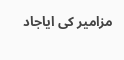مزامیر کی ایاجاد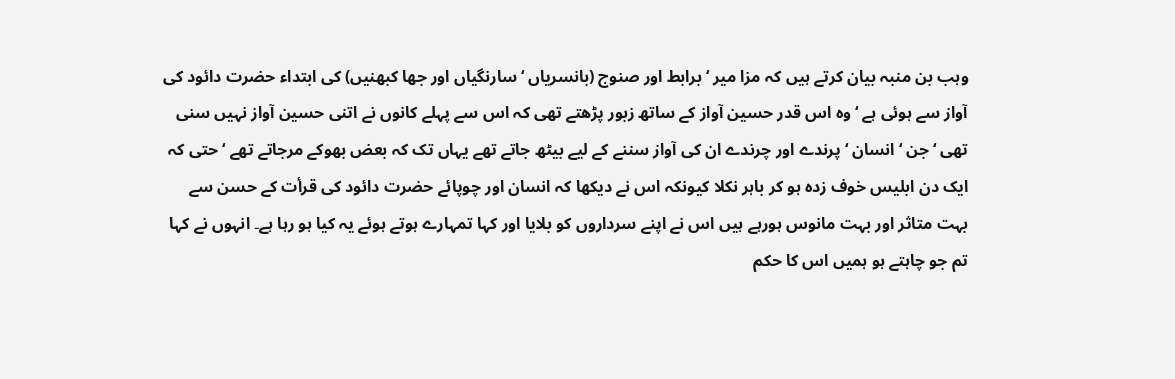وہب بن منبہ بیان کرتے ہیں کہ مزا میر ‘ برابط اور صنوج (بانسریاں ‘ سارنگیاں اور جھا کبھنیں) کی ابتداء حضرت دائود کی آواز سے ہوئی ہے ‘ وہ اس قدر حسین آواز کے ساتھ زبور پڑھتے تھی کہ اس سے پہلے کانوں نے اتنی حسین آواز نہیں سنی تھی ‘ جن ‘ انسان ‘ پرندے اور چرندے ان کی آواز سننے کے لیے بیٹھ جاتے تھے یہاں تک کہ بعض بھوکے مرجاتے تھے ‘ حتی کہ ایک دن ابلیس خوف زدہ ہو کر باہر نکلا کیونکہ اس نے دیکھا کہ انسان اور چوپائے حضرت دائود کی قرأت کے حسن سے بہت متاثر اور بہت مانوس ہورہے ہیں اس نے اپنے سرداروں کو بلایا اور کہا تمہارے ہوتے ہوئے یہ کیا ہو رہا ہے۔ انہوں نے کہا تم جو چاہتے ہو ہمیں اس کا حکم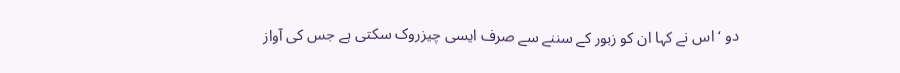دو ‘ اس نے کہا ان کو زبور کے سننے سے صرف ایسی چیزروک سکتی ہے جس کی آواز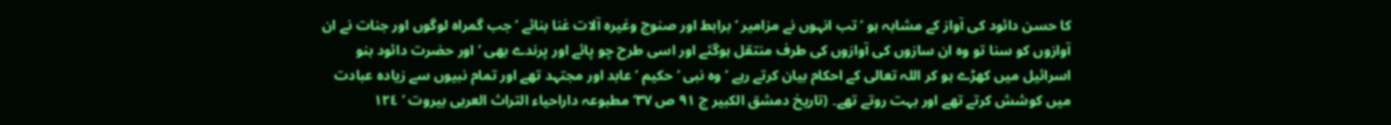کا حسن دائود کی آواز کے مشابہ ہو ‘ تب انہوں نے مزامیر ‘ برابط اور صنوج وغیرہ آلات غنا بنائے ‘ جب گمراہ لوگوں اور جنات نے ان آوازوں کو سنا تو وہ ان سازوں کی آوازوں کی طرف منتقل ہوگئے اور اسی طرح چو پائے اور پرندے بھی ‘ اور حضرت دائود بنو اسرائیل میں کھڑے ہو کر اللہ تعالی کے احکام بیان کرتے رہے ‘ وہ نبی ‘ حکیم ‘ عابد اور مجتہد تھے اور تمام نبیوں سے زیادہ عبادت میں کوشش کرتے تھے اور بہت روتے تھے۔ (تاریخ دمشق الکبیر ج ٩١ ص ٣٧‘ مطبوعہ داراحیاء التراث العربی بیروت ‘ ١٢٤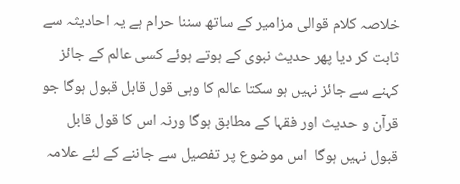خلاصہ کلام قوالی مزامیر کے ساتھ سننا حرام ہے یہ احادیثہ سے ثابت کر دیا پھر حدیث نبوی کے ہوتے ہوئے کسی عالم کے جائز کہنے سے جائز نہیں ہو سکتا عالم کا وہی قول قابل قبول ہوگا جو قرآن و حدیث اور فقہا کے مطابق ہوگا ورنہ اس کا قول قابل قبول نہیں ہوگا  اس موضوع پر تفصیل سے جاننے کے لئے علامہ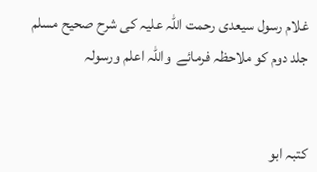غلام رسول سیعدی رحمت اللہ علیہ کی شرح صحیح مسلم جلد دوم کو ملاحظہ فرمائے  واللہ اعلم ورسولہ


کتبہ ابو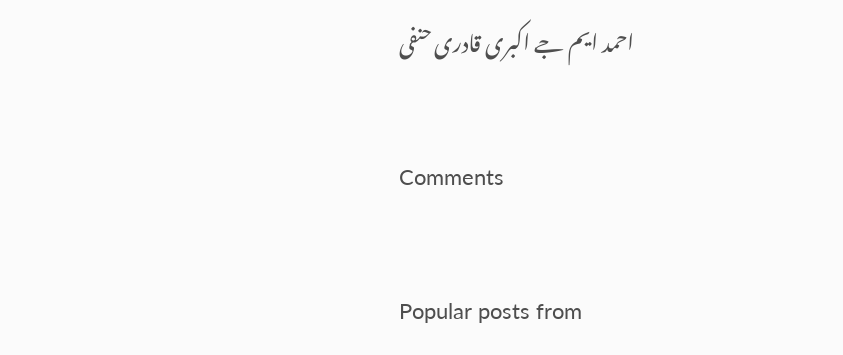احمد ایم جے اکبری قادری حنفی

Comments

Popular posts from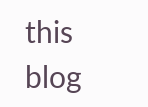this blog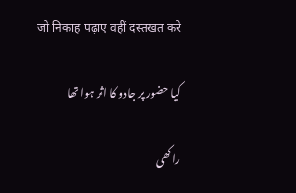जो निकाह पढ़ाए वहीं दस्तखत करे

کیا حضور پر جادو کا اثر ہوا تھا

راکھی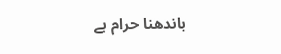باندھنا حرام ہے